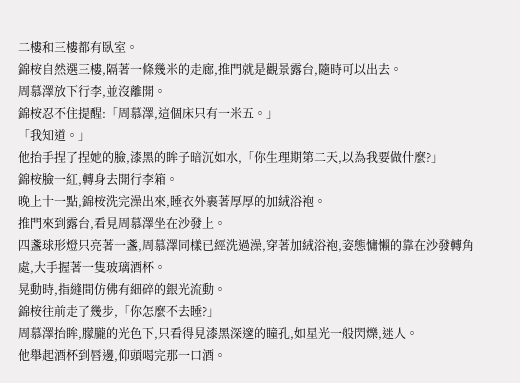二樓和三樓都有臥室。
錦桉自然選三樓,隔著一條幾米的走廊,推門就是觀景露台,隨時可以出去。
周慕澤放下行李,並沒離開。
錦桉忍不住提醒:「周慕澤,這個床只有一米五。」
「我知道。」
他抬手捏了捏她的臉,漆黑的眸子暗沉如水,「你生理期第二天,以為我要做什麼?」
錦桉臉一紅,轉身去開行李箱。
晚上十一點,錦桉洗完澡出來,睡衣外裹著厚厚的加絨浴袍。
推門來到露台,看見周慕澤坐在沙發上。
四盞球形燈只亮著一盞,周慕澤同樣已經洗過澡,穿著加絨浴袍,姿態慵懶的靠在沙發轉角處,大手握著一隻玻璃酒杯。
晃動時,指縫間仿佛有細碎的銀光流動。
錦桉往前走了幾步,「你怎麼不去睡?」
周慕澤抬眸,朦朧的光色下,只看得見漆黑深邃的瞳孔,如星光一般閃爍,迷人。
他舉起酒杯到唇邊,仰頭喝完那一口酒。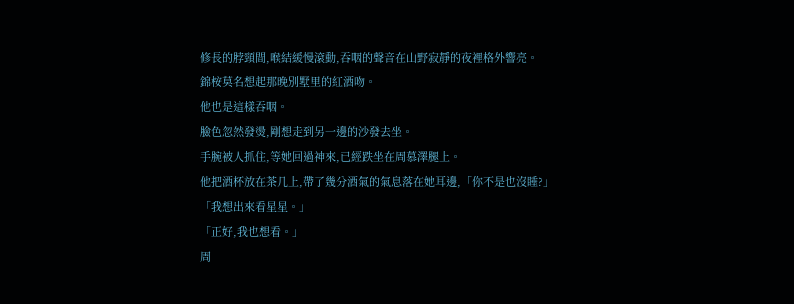修長的脖頸間,喉結緩慢滾動,吞咽的聲音在山野寂靜的夜裡格外響亮。
錦桉莫名想起那晚別墅里的紅酒吻。
他也是這樣吞咽。
臉色忽然發燙,剛想走到另一邊的沙發去坐。
手腕被人抓住,等她回過神來,已經跌坐在周慕澤腿上。
他把酒杯放在茶几上,帶了幾分酒氣的氣息落在她耳邊,「你不是也沒睡?」
「我想出來看星星。」
「正好,我也想看。」
周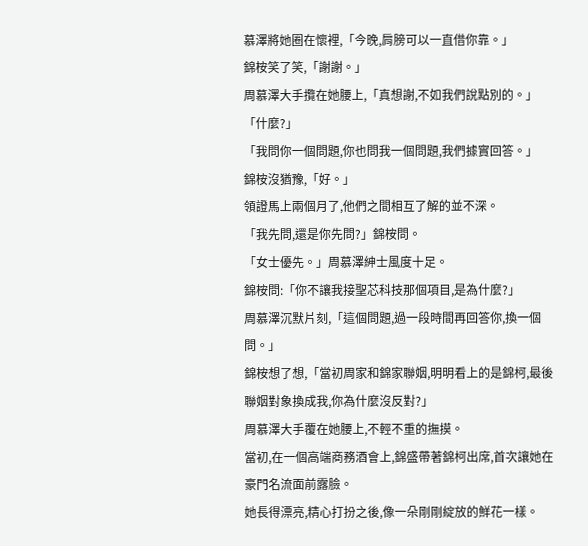慕澤將她圈在懷裡,「今晚,肩膀可以一直借你靠。」
錦桉笑了笑,「謝謝。」
周慕澤大手攬在她腰上,「真想謝,不如我們說點別的。」
「什麼?」
「我問你一個問題,你也問我一個問題,我們據實回答。」
錦桉沒猶豫,「好。」
領證馬上兩個月了,他們之間相互了解的並不深。
「我先問,還是你先問?」錦桉問。
「女士優先。」周慕澤紳士風度十足。
錦桉問:「你不讓我接聖芯科技那個項目,是為什麼?」
周慕澤沉默片刻,「這個問題,過一段時間再回答你,換一個問。」
錦桉想了想,「當初周家和錦家聯姻,明明看上的是錦柯,最後聯姻對象換成我,你為什麼沒反對?」
周慕澤大手覆在她腰上,不輕不重的撫摸。
當初,在一個高端商務酒會上,錦盛帶著錦柯出席,首次讓她在豪門名流面前露臉。
她長得漂亮,精心打扮之後,像一朵剛剛綻放的鮮花一樣。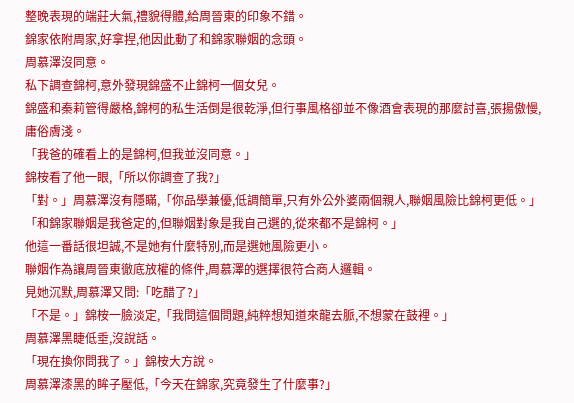整晚表現的端莊大氣,禮貌得體,給周晉東的印象不錯。
錦家依附周家,好拿捏,他因此動了和錦家聯姻的念頭。
周慕澤沒同意。
私下調查錦柯,意外發現錦盛不止錦柯一個女兒。
錦盛和秦莉管得嚴格,錦柯的私生活倒是很乾淨,但行事風格卻並不像酒會表現的那麼討喜,張揚傲慢,庸俗膚淺。
「我爸的確看上的是錦柯,但我並沒同意。」
錦桉看了他一眼,「所以你調查了我?」
「對。」周慕澤沒有隱瞞,「你品學兼優,低調簡單,只有外公外婆兩個親人,聯姻風險比錦柯更低。」
「和錦家聯姻是我爸定的,但聯姻對象是我自己選的,從來都不是錦柯。」
他這一番話很坦誠,不是她有什麼特別,而是選她風險更小。
聯姻作為讓周晉東徹底放權的條件,周慕澤的選擇很符合商人邏輯。
見她沉默,周慕澤又問:「吃醋了?」
「不是。」錦桉一臉淡定,「我問這個問題,純粹想知道來龍去脈,不想蒙在鼓裡。」
周慕澤黑睫低垂,沒說話。
「現在換你問我了。」錦桉大方說。
周慕澤漆黑的眸子壓低,「今天在錦家,究竟發生了什麼事?」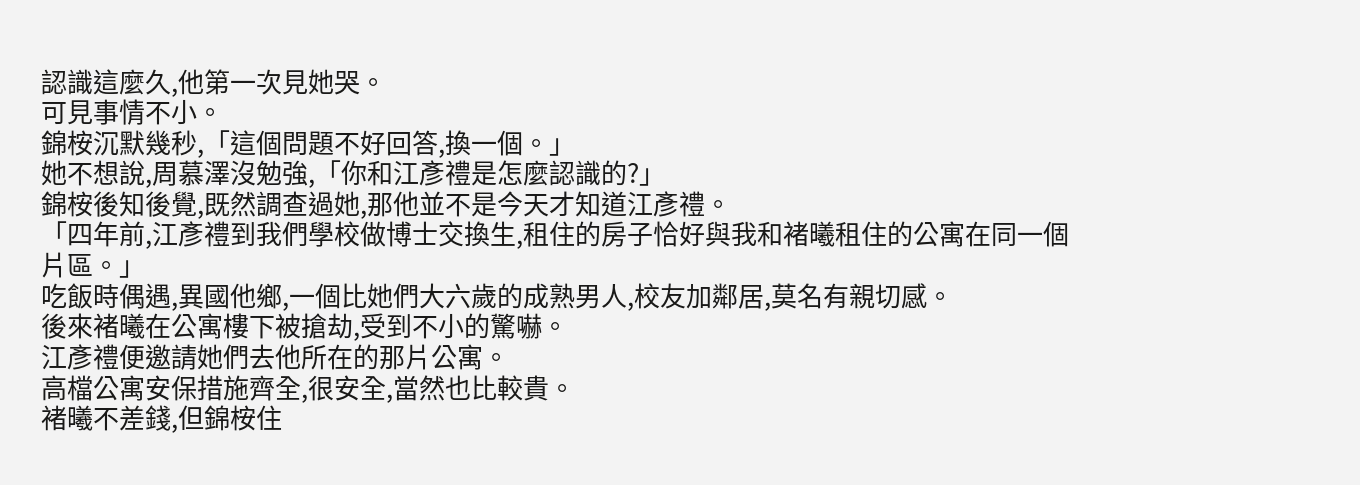認識這麼久,他第一次見她哭。
可見事情不小。
錦桉沉默幾秒,「這個問題不好回答,換一個。」
她不想說,周慕澤沒勉強,「你和江彥禮是怎麼認識的?」
錦桉後知後覺,既然調查過她,那他並不是今天才知道江彥禮。
「四年前,江彥禮到我們學校做博士交換生,租住的房子恰好與我和褚曦租住的公寓在同一個片區。」
吃飯時偶遇,異國他鄉,一個比她們大六歲的成熟男人,校友加鄰居,莫名有親切感。
後來褚曦在公寓樓下被搶劫,受到不小的驚嚇。
江彥禮便邀請她們去他所在的那片公寓。
高檔公寓安保措施齊全,很安全,當然也比較貴。
褚曦不差錢,但錦桉住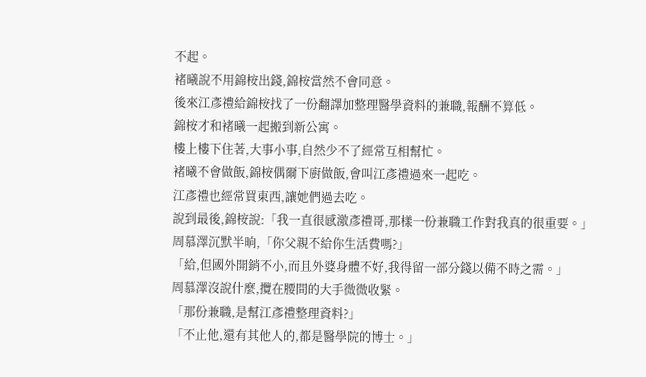不起。
褚曦說不用錦桉出錢,錦桉當然不會同意。
後來江彥禮給錦桉找了一份翻譯加整理醫學資料的兼職,報酬不算低。
錦桉才和褚曦一起搬到新公寓。
樓上樓下住著,大事小事,自然少不了經常互相幫忙。
褚曦不會做飯,錦桉偶爾下廚做飯,會叫江彥禮過來一起吃。
江彥禮也經常買東西,讓她們過去吃。
說到最後,錦桉說:「我一直很感激彥禮哥,那樣一份兼職工作對我真的很重要。」
周慕澤沉默半晌,「你父親不給你生活費嗎?」
「給,但國外開銷不小,而且外婆身體不好,我得留一部分錢以備不時之需。」
周慕澤沒說什麼,攬在腰間的大手微微收緊。
「那份兼職,是幫江彥禮整理資料?」
「不止他,還有其他人的,都是醫學院的博士。」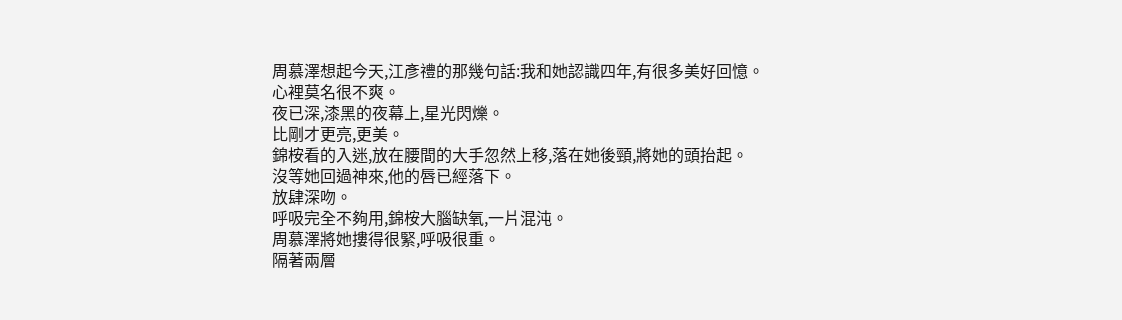周慕澤想起今天,江彥禮的那幾句話:我和她認識四年,有很多美好回憶。
心裡莫名很不爽。
夜已深,漆黑的夜幕上,星光閃爍。
比剛才更亮,更美。
錦桉看的入迷,放在腰間的大手忽然上移,落在她後頸,將她的頭抬起。
沒等她回過神來,他的唇已經落下。
放肆深吻。
呼吸完全不夠用,錦桉大腦缺氧,一片混沌。
周慕澤將她摟得很緊,呼吸很重。
隔著兩層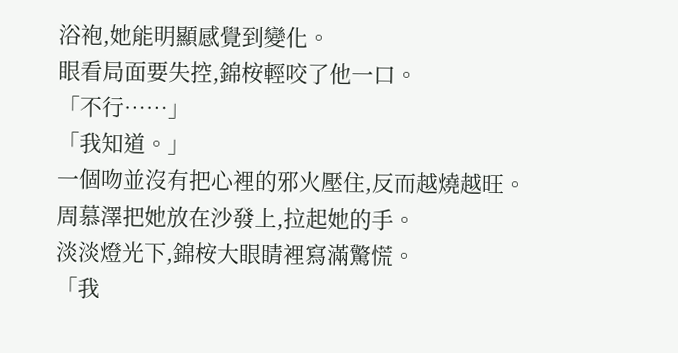浴袍,她能明顯感覺到變化。
眼看局面要失控,錦桉輕咬了他一口。
「不行……」
「我知道。」
一個吻並沒有把心裡的邪火壓住,反而越燒越旺。
周慕澤把她放在沙發上,拉起她的手。
淡淡燈光下,錦桉大眼睛裡寫滿驚慌。
「我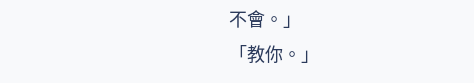不會。」
「教你。」